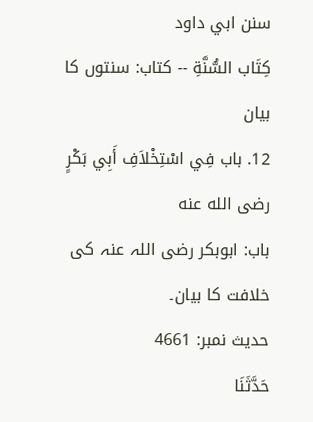سنن ابي داود
كِتَاب السُّنَّةِ -- کتاب: سنتوں کا بیان
12. باب فِي اسْتِخْلاَفِ أَبِي بَكْرٍ رضى الله عنه
باب: ابوبکر رضی اللہ عنہ کی خلافت کا بیان۔
حدیث نمبر: 4661
حَدَّثَنَا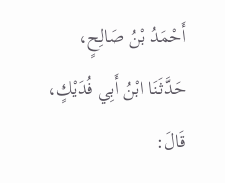أَحْمَدُ بْنُ صَالِحٍ، حَدَّثَنَا ابْنُ أَبِي فُدَيْكٍ، قَالَ: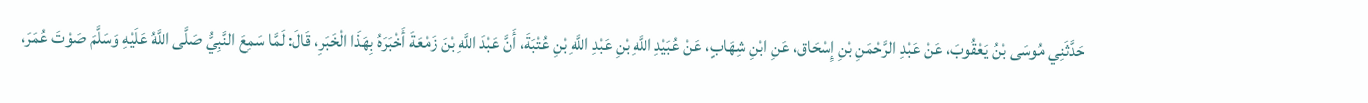حَدَّثَنِي مُوسَى بْنُ يَعْقُوبَ، عَنْ عَبْدِ الرَّحْمَنِ بْنِ إِسْحَاق، عَنِ ابْنِ شِهَابٍ، عَنْ عُبَيْدِ اللَّهِ بْنِ عَبْدِ اللَّهِ بْنِ عُتْبَةَ، أَنَّ عَبْدَ اللَّهِ بْنَ زَمْعَةَ أَخْبَرَهُ بِهَذَا الْخَبَرِ، قَالَ: لَمَّا سَمِعَ النَّبِيُّ صَلَّى اللَّهُ عَلَيْهِ وَسَلَّمَ صَوْتَ عُمَرَ،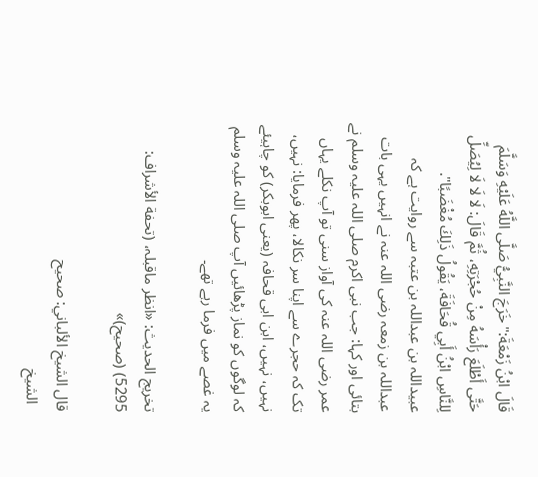قَالَ ابْنُ زَمْعَةَ:" خَرَجَ النَّبِيُّ صَلَّى اللَّهُ عَلَيْهِ وَسَلَّمَ حَتَّى أَطْلَعَ رَأْسَهُ مِنْ حُجْرَتِهِ، ثُمَّ قَالَ: لَا لَا لَا لِيُصَلِّ لِلنَّاسِ ابْنُ أَبِي قُحَافَةَ، يَقُولُ ذَلِكَ مُغْضَبًا".
عبیداللہ بن عبداللہ بن عتبہ سے روایت ہے کہ عبداللہ بن زمعہ رضی اللہ عنہ نے انہیں یہی بات بتائی اور کہا: جب نبی اکرم صلی اللہ علیہ وسلم نے عمر رضی اللہ عنہ کی آواز سنی تو آپ نکلے یہاں تک کہ حجرے سے اپنا سر نکالا، پھر فرمایا: نہیں، نہیں، نہیں، ابن ابی قحافہ (یعنی ابوبکر) کو چاہیئے کہ لوگوں کو نماز پڑھائیں آپ صلی اللہ علیہ وسلم یہ غصے میں فرما رہے تھے۔

تخریج الحدیث: «انظر ماقبلہ، (تحفة الأشراف: 5295) (صحیح)»

قال الشيخ الألباني: صحيح
  الشيخ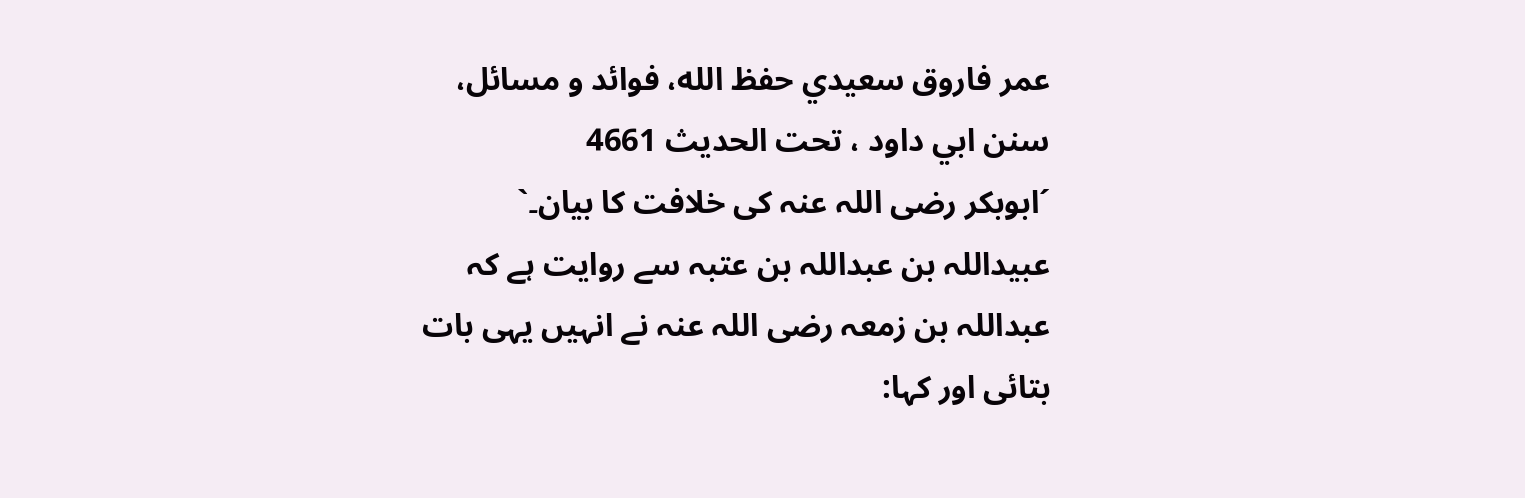عمر فاروق سعيدي حفظ الله، فوائد و مسائل، سنن ابي داود ، تحت الحديث 4661
´ابوبکر رضی اللہ عنہ کی خلافت کا بیان۔`
عبیداللہ بن عبداللہ بن عتبہ سے روایت ہے کہ عبداللہ بن زمعہ رضی اللہ عنہ نے انہیں یہی بات بتائی اور کہا: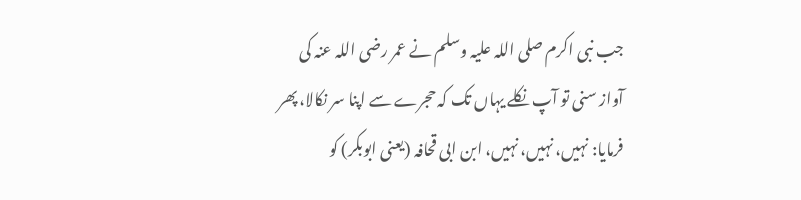جب نبی اکرم صلی اللہ علیہ وسلم نے عمر رضی اللہ عنہ کی آواز سنی تو آپ نکلے یہاں تک کہ حجرے سے اپنا سر نکالا، پھر فرمایا: نہیں، نہیں، نہیں، ابن ابی قحافہ (یعنی ابوبکر) کو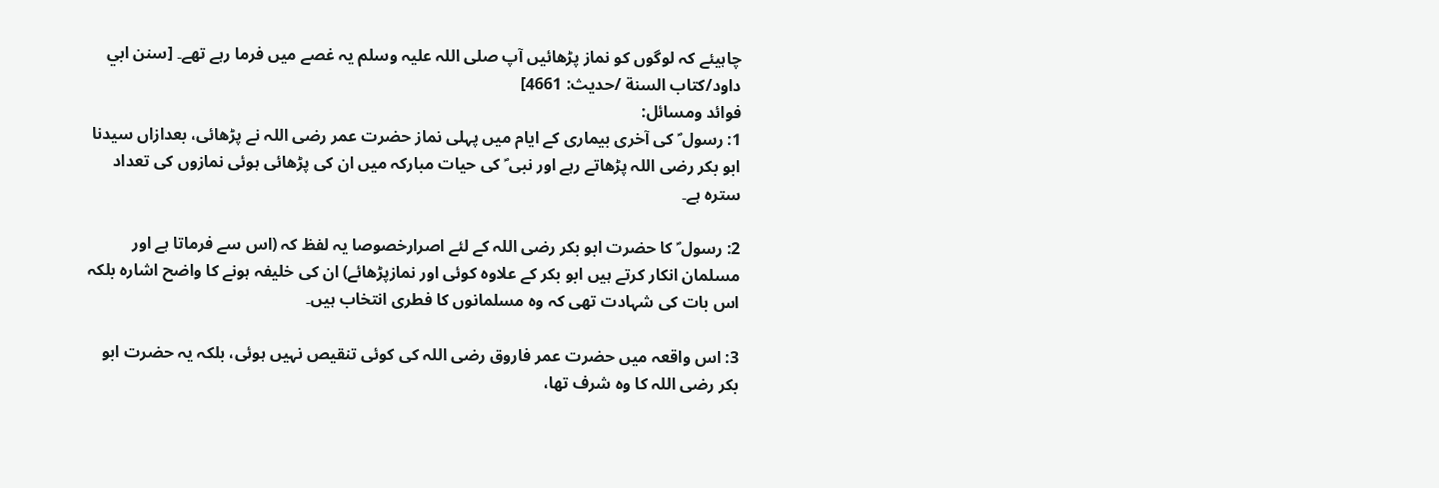چاہیئے کہ لوگوں کو نماز پڑھائیں آپ صلی اللہ علیہ وسلم یہ غصے میں فرما رہے تھے۔ [سنن ابي داود/كتاب السنة /حدیث: 4661]
فوائد ومسائل:
1: رسول ؐ کی آخری بیماری کے ایام میں پہلی نماز حضرت عمر رضی اللہ نے پڑھائی، بعدازاں سیدنا ابو بکر رضی اللہ پڑھاتے رہے اور نبی ؐ کی حیات مبارکہ میں ان کی پڑھائی ہوئی نمازوں کی تعداد سترہ ہے۔

2: رسول ؐ کا حضرت ابو بکر رضی اللہ کے لئے اصرارخصوصا یہ لفظ کہ (اس سے فرماتا ہے اور مسلمان انکار کرتے ہیں ابو بکر کے علاوہ کوئی اور نمازپڑھائے) ان کی خلیفہ ہونے کا واضح اشارہ بلکہ اس بات کی شہادت تھی کہ وہ مسلمانوں کا فطری انتخاب ہیں۔

3: اس واقعہ میں حضرت عمر فاروق رضی اللہ کی کوئی تنقیص نہیں ہوئی، بلکہ یہ حضرت ابو بکر رضی اللہ کا وہ شرف تھا،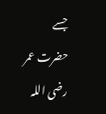جسے حضرت عمر رضی اللہ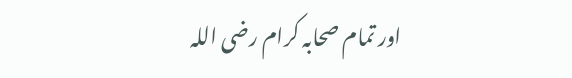اور تمام صحابہ کرام رضی اللہ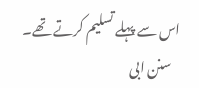اس سے پہلے تسلیم کرتے تھے۔
   سنن ابی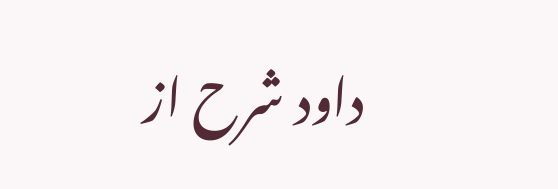داود شرح از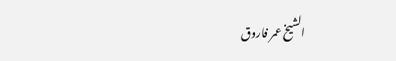الشیخ عمر فاروق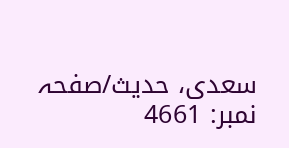سعدی، حدیث/صفحہ نمبر: 4661